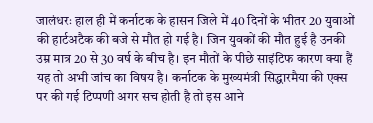जालंधरः हाल ही में कर्नाटक के हासन जिले में 40 दिनों के भीतर 20 युवाओं की हार्टअटैक की बजे से मौत हो गई है। जिन युवकों की मौत हुई है उनकी उम्र मात्र 20 से 30 वर्ष के बीच है। इन मौतों के पीछे साइंटिफ कारण क्या हैं यह तो अभी जांच का विषय है। कर्नाटक के मुख्यमंत्री सिद्धारमैया की एक्स पर की गई टिप्पणी अगर सच होती है तो इस आने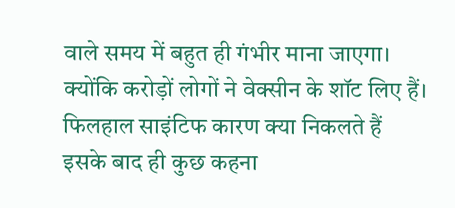वाले समय में बहुत ही गंभीर माना जाएगा। क्योंकि करोड़ों लोगों ने वेक्सीन के शॉट लिए हैं। फिलहाल साइंटिफ कारण क्या निकलते हैं इसके बाद ही कुछ कहना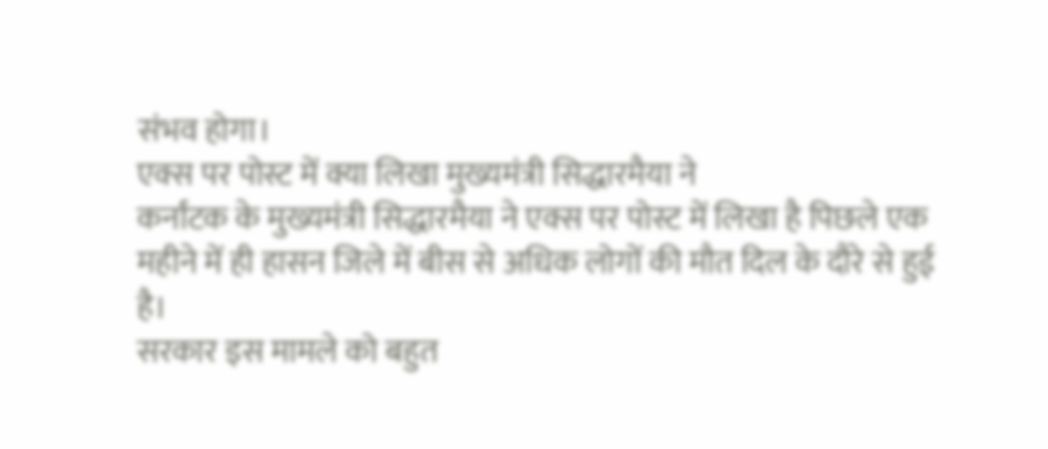संभव होगा।
एक्स पर पोस्ट में क्या लिखा मुख्यमंत्री सिद्धारमैया ने
कर्नांटक के मुख्यमंत्री सिद्धारमैया ने एक्स पर पोस्ट में लिखा है पिछले एक महीने में ही हासन जिले में बीस से अधिक लोगों की मौत दिल के दौरे से हुई है।
सरकार इस मामले को बहुत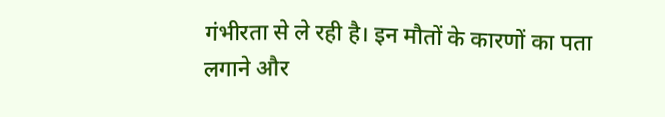गंभीरता से ले रही है। इन मौतों के कारणों का पता लगाने और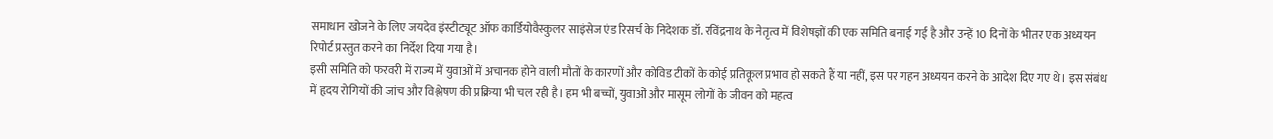समाधान खोजने के लिए जयदेव इंस्टीट्यूट ऑफ कार्डियोवैस्कुलर साइंसेज एंड रिसर्च के निदेशक डॉ. रविंद्रनाथ के नेतृत्व में विशेषज्ञों की एक समिति बनाई गई है और उन्हें 10 दिनों के भीतर एक अध्ययन रिपोर्ट प्रस्तुत करने का निर्देश दिया गया है।
इसी समिति को फरवरी में राज्य में युवाओं में अचानक होने वाली मौतों के कारणों और कोविड टीकों के कोई प्रतिकूल प्रभाव हो सकते हैं या नहीं, इस पर गहन अध्ययन करने के आदेश दिए गए थे। इस संबंध में हृदय रोगियों की जांच और विश्लेषण की प्रक्रिया भी चल रही है। हम भी बच्चों, युवाओं और मासूम लोगों के जीवन को महत्व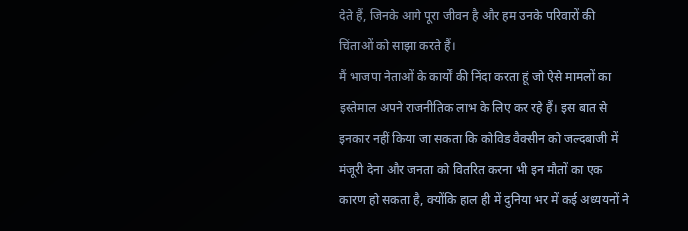देते हैं, जिनके आगे पूरा जीवन है और हम उनके परिवारों की चिंताओं को साझा करते हैं।
मैं भाजपा नेताओं के कार्यों की निंदा करता हूं जो ऐसे मामलों का इस्तेमाल अपने राजनीतिक लाभ के लिए कर रहे हैं। इस बात से इनकार नहीं किया जा सकता कि कोविड वैक्सीन को जल्दबाजी में मंजूरी देना और जनता को वितरित करना भी इन मौतों का एक कारण हो सकता है, क्योंकि हाल ही में दुनिया भर में कई अध्ययनों ने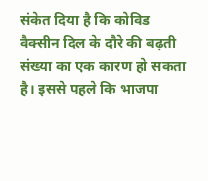संकेत दिया है कि कोविड वैक्सीन दिल के दौरे की बढ़ती संख्या का एक कारण हो सकता है। इससे पहले कि भाजपा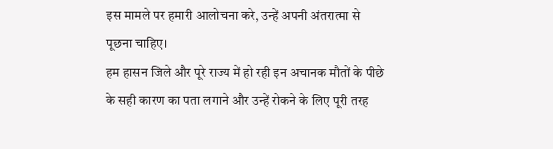इस मामले पर हमारी आलोचना करे, उन्हें अपनी अंतरात्मा से पूछना चाहिए।
हम हासन जिले और पूरे राज्य में हो रही इन अचानक मौतों के पीछे के सही कारण का पता लगाने और उन्हें रोकने के लिए पूरी तरह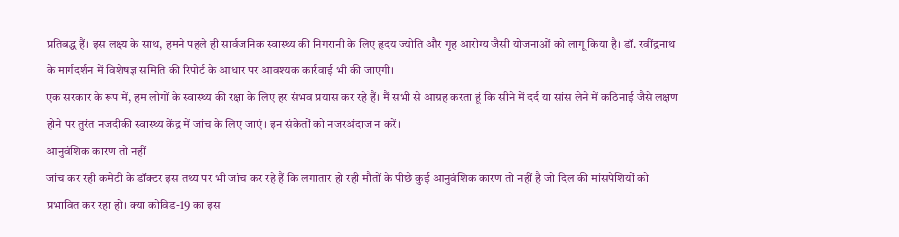प्रतिबद्ध हैं। इस लक्ष्य के साथ, हमने पहले ही सार्वजनिक स्वास्थ्य की निगरानी के लिए हृदय ज्योति और गृह आरोग्य जैसी योजनाओं को लागू किया है। डॉ. रवींद्रनाथ के मार्गदर्शन में विशेषज्ञ समिति की रिपोर्ट के आधार पर आवश्यक कार्रवाई भी की जाएगी।
एक सरकार के रूप में, हम लोगों के स्वास्थ्य की रक्षा के लिए हर संभव प्रयास कर रहे हैं। मैं सभी से आग्रह करता हूं कि सीने में दर्द या सांस लेने में कठिनाई जैसे लक्षण होने पर तुरंत नजदीकी स्वास्थ्य केंद्र में जांच के लिए जाएं। इन संकेतों को नजरअंदाज न करें।
आनुवंशिक कारण तो नहीं
जांच कर रही कमेटी के डॉक्टर इस तथ्य पर भी जांच कर रहे हैं कि लगातार हो रही मौतों के पीछे कुई आनुवंशिक कारण तो नहीं है जो दिल की मांसपेशियों को प्रभावित कर रहा हो। क्या कोविड-19 का इस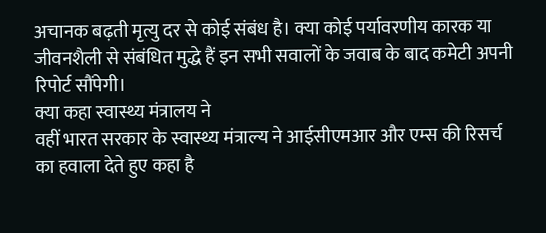अचानक बढ़ती मृत्यु दर से कोई संबंध है। क्या कोई पर्यावरणीय कारक या जीवनशैली से संबंधित मुद्धे हैं इन सभी सवालों के जवाब के बाद कमेटी अपनी रिपोर्ट सौंपेगी।
क्या कहा स्वास्थ्य मंत्रालय ने
वहीं भारत सरकार के स्वास्थ्य मंत्राल्य ने आईसीएमआर और एम्स की रिसर्च का हवाला देते हुए कहा है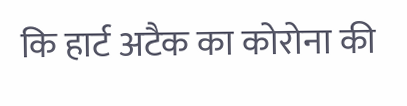कि हार्ट अटैक का कोरोना की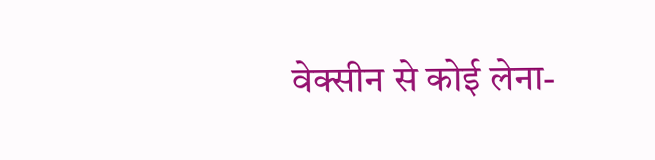वेक्सीन से कोई लेना-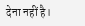देना नहीं है।